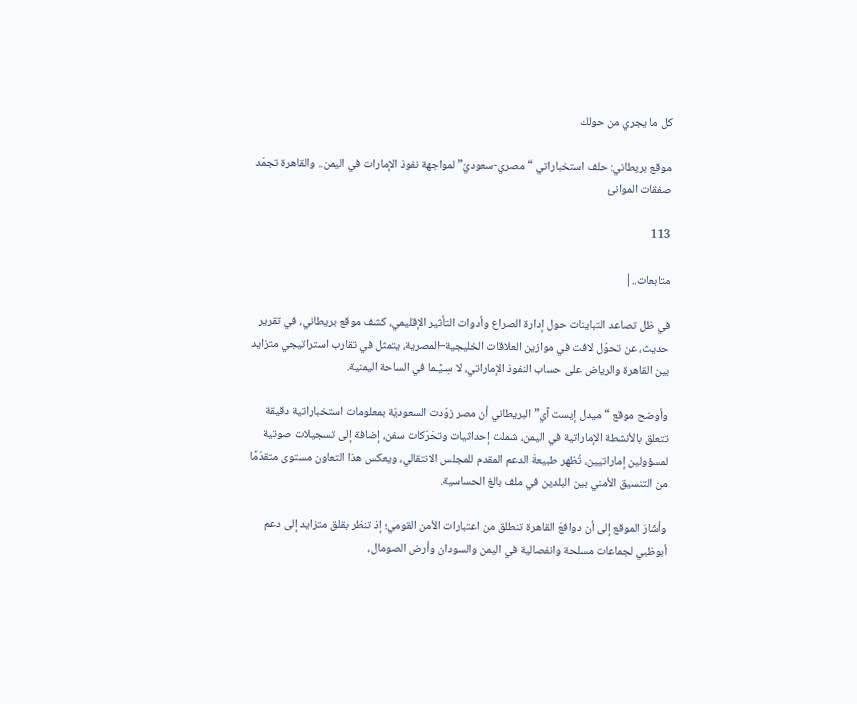كل ما يجري من حولك

موقع بريطاني: حلف استخباراتي “مصري-سعوديّ” لمواجهة نفوذ الإمارات في اليمن.. والقاهرة تجمّد صفقات الموانئ

113

متابعات..|

في ظل تصاعد التباينات حول إدارة الصراع وأدوات التأثير الإقليمي، كشف موقع بريطاني، في تقرير حديث، عن تحوّل لافت في موازين العلاقات الخليجية–المصرية، يتمثل في تقارب استراتيجي متزايد بين القاهرة والرياض على حساب النفوذ الإماراتي، لا سِـيَّـما في الساحة اليمنية.

وأوضح موقع “ميدل إيست آي” البريطاني أن مصر زوّدت السعوديّة بمعلومات استخباراتية دقيقة تتعلق بالأنشطة الإماراتية في اليمن، شملت إحداثيات وتحَرّكات سفن، إضافة إلى تسجيلات صوتية لمسؤولين إماراتيين، تُظهر طبيعةَ الدعم المقدم للمجلس الانتقالي، ويعكس هذا التعاون مستوى متقدّمًا من التنسيق الأمني بين البلدين في ملف بالغ الحساسية.

وأشَارَ الموقع إلى أن دوافعَ القاهرة تنطلق من اعتبارات الأمن القومي؛ إذ تنظر بقلق متزايد إلى دعم أبوظبي لجماعات مسلحة وانفصالية في اليمن والسودان وأرض الصومال،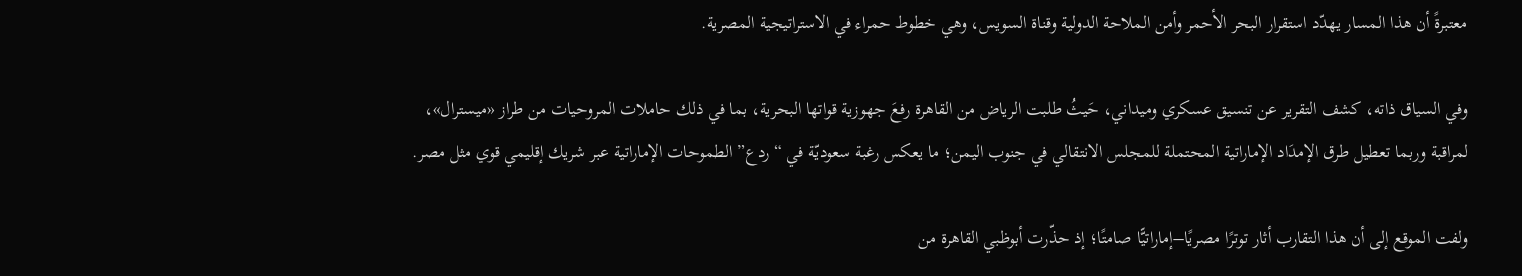معتبرةً أن هذا المسار يهدّد استقرار البحر الأحمر وأمن الملاحة الدولية وقناة السويس، وهي خطوط حمراء في الاستراتيجية المصرية.

وفي السياق ذاته، كشف التقرير عن تنسيق عسكري وميداني، حَيثُ طلبت الرياض من القاهرة رفعَ جهوزية قواتها البحرية، بما في ذلك حاملات المروحيات من طراز «ميسترال»، لمراقبة وربما تعطيل طرق الإمدَاد الإماراتية المحتملة للمجلس الانتقالي في جنوب اليمن؛ ما يعكس رغبة سعوديّة في “ردع” الطموحات الإماراتية عبر شريك إقليمي قوي مثل مصر.

ولفت الموقع إلى أن هذا التقارب أثار توترًا مصريًا–إماراتيًّا صامتًا؛ إذ حذّرت أبوظبي القاهرة من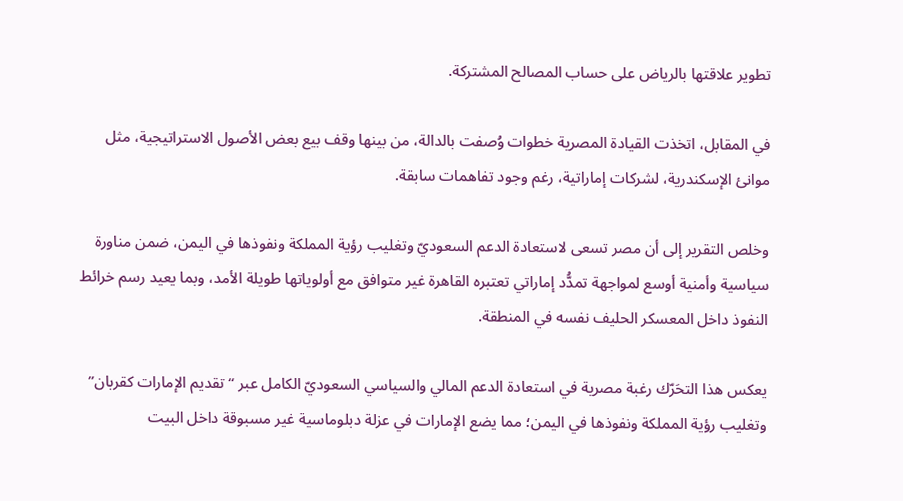تطوير علاقتها بالرياض على حساب المصالح المشتركة.

في المقابل، اتخذت القيادة المصرية خطوات وُصفت بالدالة، من بينها وقف بيع بعض الأصول الاستراتيجية، مثل موانئ الإسكندرية، لشركات إماراتية، رغم وجود تفاهمات سابقة.

وخلص التقرير إلى أن مصر تسعى لاستعادة الدعم السعوديّ وتغليب رؤية المملكة ونفوذها في اليمن، ضمن مناورة سياسية وأمنية أوسع لمواجهة تمدُّد إماراتي تعتبره القاهرة غير متوافق مع أولوياتها طويلة الأمد، وبما يعيد رسم خرائط النفوذ داخل المعسكر الحليف نفسه في المنطقة.

يعكس هذا التحَرّك رغبة مصرية في استعادة الدعم المالي والسياسي السعوديّ الكامل عبر “تقديم الإمارات كقربان” وتغليب رؤية المملكة ونفوذها في اليمن؛ مما يضع الإمارات في عزلة دبلوماسية غير مسبوقة داخل البيت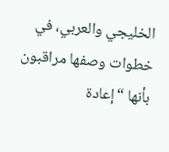الخليجي والعربي، في خطوات وصفها مراقبون بأنها “إعادة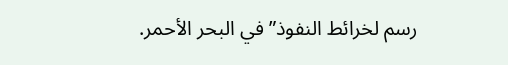رسم لخرائط النفوذ” في البحر الأحمر.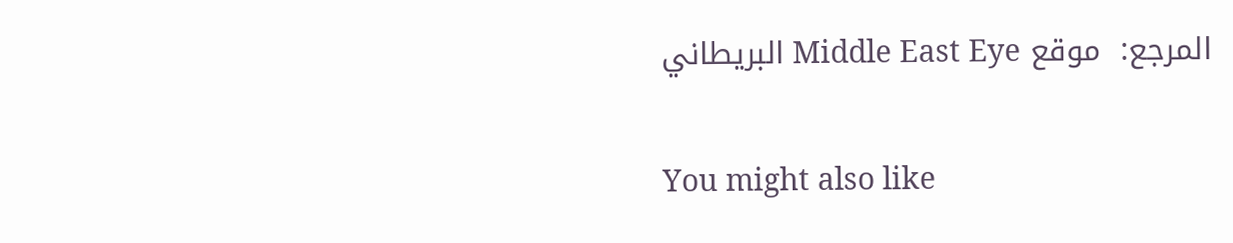المرجع:  موقع Middle East Eye البريطاني

You might also like